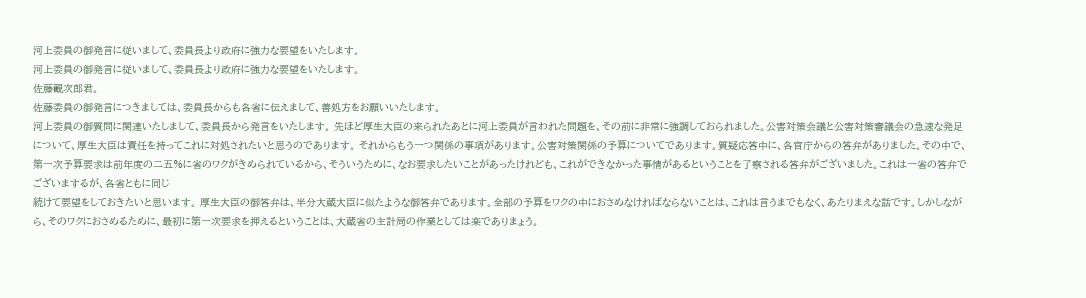河上委員の御発言に従いまして、委員長より政府に強力な要望をいたします。
河上委員の御発言に従いまして、委員長より政府に強力な要望をいたします。
佐藤觀次郎君。
佐藤委員の御発言につきましては、委員長からも各省に伝えまして、善処方をお願いいたします。
河上委員の御質問に関連いたしまして、委員長から発言をいたします。 先ほど厚生大臣の来られたあとに河上委員が言われた問題を、その前に非常に強調しておられました。公害対策会議と公害対策審議会の急速な発足について、厚生大臣は責任を持ってこれに対処されたいと思うのであります。 それからもう一つ関係の事項があります。公害対策関係の予算についてであります。質疑応答中に、各官庁からの答弁がありました。その中で、第一次予算要求は前年度の二五%に省のワクがきめられているから、そういうために、なお要求したいことがあったけれども、これができなかった事情があるということを了察される答弁がございました。これは一省の答弁でございまするが、各省ともに同じ
続けて要望をしておきたいと思います。 厚生大臣の御答弁は、半分大蔵大臣に似たような御答弁であります。全部の予算をワクの中におさめなければならないことは、これは言うまでもなく、あたりまえな話です。しかしながら、そのワクにおさめるために、最初に第一次要求を押えるということは、大蔵省の主計局の作業としては楽でありまょう。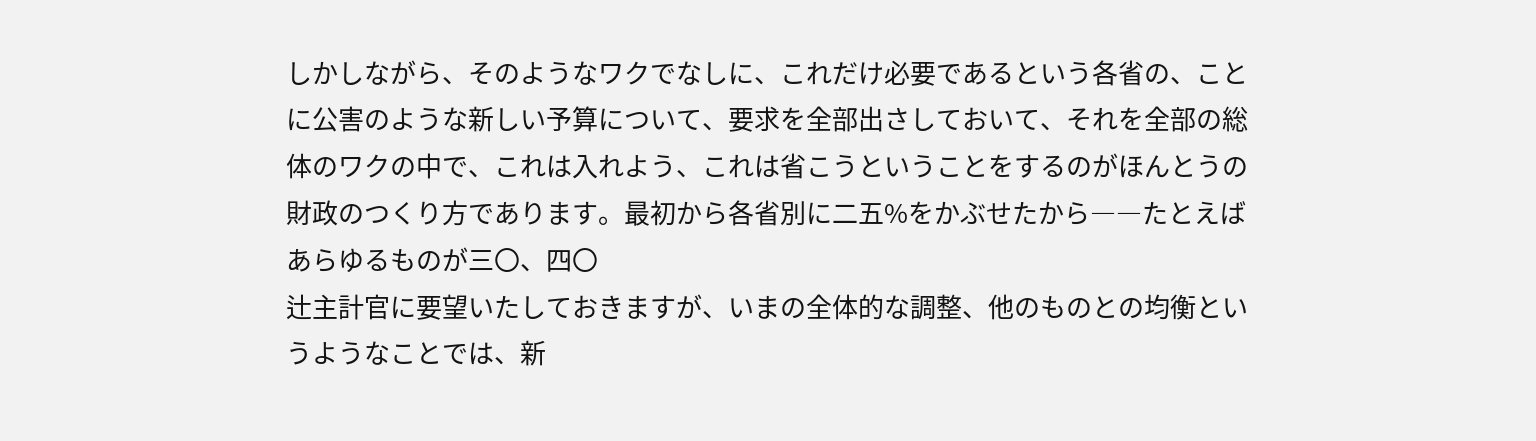しかしながら、そのようなワクでなしに、これだけ必要であるという各省の、ことに公害のような新しい予算について、要求を全部出さしておいて、それを全部の総体のワクの中で、これは入れよう、これは省こうということをするのがほんとうの財政のつくり方であります。最初から各省別に二五%をかぶせたから――たとえばあらゆるものが三〇、四〇
辻主計官に要望いたしておきますが、いまの全体的な調整、他のものとの均衡というようなことでは、新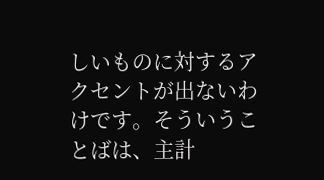しいものに対するアクセントが出ないわけです。そういうことばは、主計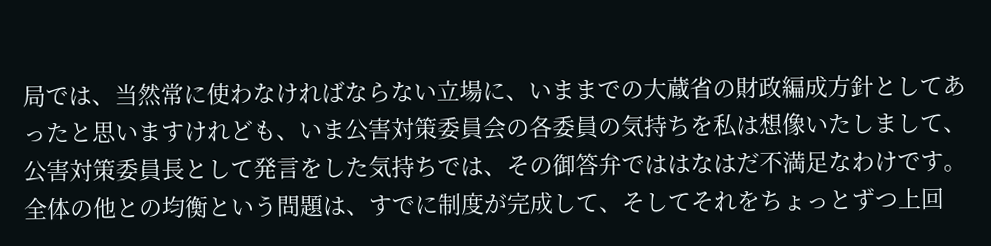局では、当然常に使わなければならない立場に、いままでの大蔵省の財政編成方針としてあったと思いますけれども、いま公害対策委員会の各委員の気持ちを私は想像いたしまして、公害対策委員長として発言をした気持ちでは、その御答弁でははなはだ不満足なわけです。全体の他との均衡という問題は、すでに制度が完成して、そしてそれをちょっとずつ上回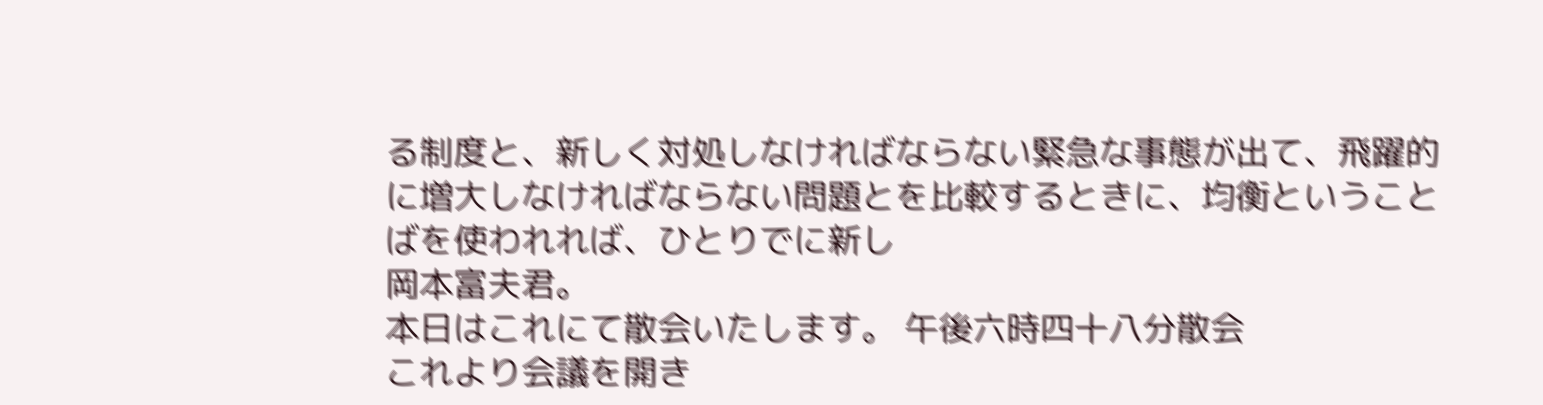る制度と、新しく対処しなければならない緊急な事態が出て、飛躍的に増大しなければならない問題とを比較するときに、均衡ということばを使われれば、ひとりでに新し
岡本富夫君。
本日はこれにて散会いたします。 午後六時四十八分散会
これより会議を開き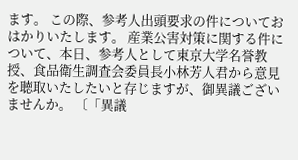ます。 この際、参考人出頭要求の件についておはかりいたします。 産業公害対策に関する件について、本日、参考人として東京大学名誉教授、食品衛生調査会委員長小林芳人君から意見を聴取いたしたいと存じますが、御異議ございませんか。 〔「異議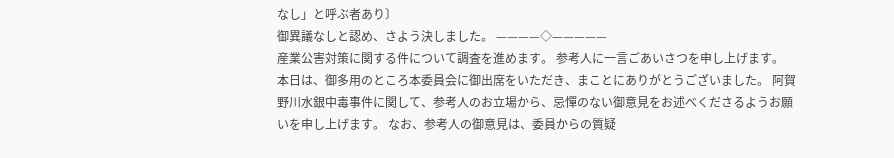なし」と呼ぶ者あり〕
御異議なしと認め、さよう決しました。 ————◇—————
産業公害対策に関する件について調査を進めます。 参考人に一言ごあいさつを申し上げます。 本日は、御多用のところ本委員会に御出席をいただき、まことにありがとうございました。 阿賀野川水銀中毒事件に関して、参考人のお立場から、忌憚のない御意見をお述べくださるようお願いを申し上げます。 なお、参考人の御意見は、委員からの質疑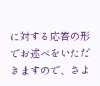に対する応答の形でお述べをいただきますので、さよ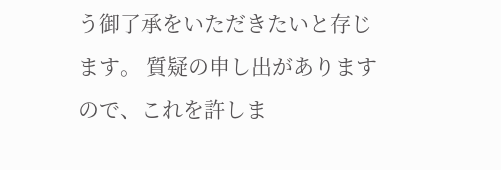う御了承をいただきたいと存じます。 質疑の申し出がありますので、これを許しま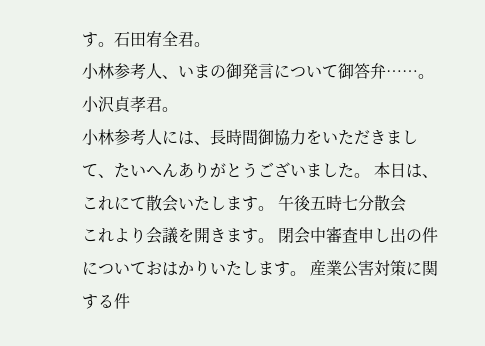す。石田宥全君。
小林参考人、いまの御発言について御答弁……。
小沢貞孝君。
小林参考人には、長時間御協力をいただきまして、たいへんありがとうございました。 本日は、これにて散会いたします。 午後五時七分散会
これより会議を開きます。 閉会中審査申し出の件についておはかりいたします。 産業公害対策に関する件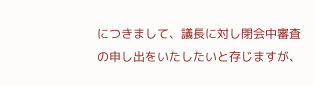につきまして、議長に対し閉会中審査の申し出をいたしたいと存じますが、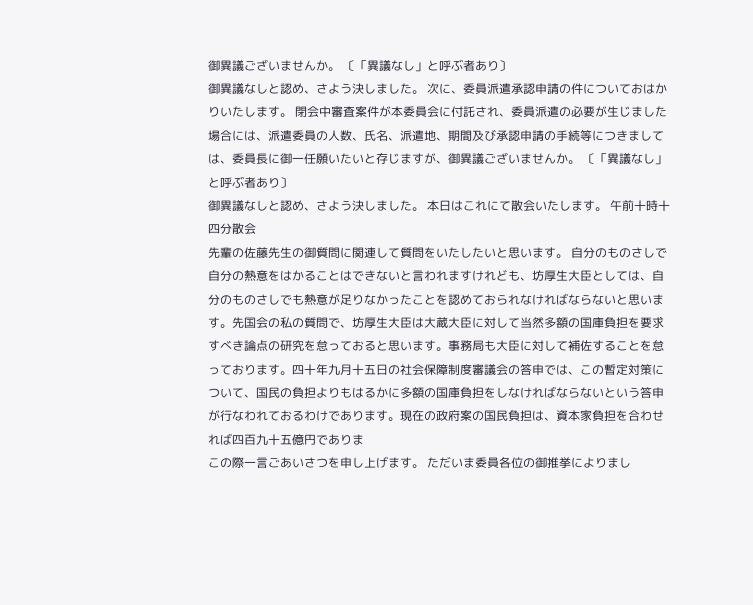御異議ございませんか。 〔「異議なし」と呼ぶ者あり〕
御異議なしと認め、さよう決しました。 次に、委員派遣承認申請の件についておはかりいたします。 閉会中審査案件が本委員会に付託され、委員派遣の必要が生じました場合には、派遣委員の人数、氏名、派遣地、期間及び承認申請の手続等につきましては、委員長に御一任願いたいと存じますが、御異議ございませんか。 〔「異議なし」と呼ぶ者あり〕
御異議なしと認め、さよう決しました。 本日はこれにて散会いたします。 午前十時十四分散会
先輩の佐藤先生の御質問に関連して質問をいたしたいと思います。 自分のものさしで自分の熱意をはかることはできないと言われますけれども、坊厚生大臣としては、自分のものさしでも熱意が足りなかったことを認めておられなければならないと思います。先国会の私の質問で、坊厚生大臣は大蔵大臣に対して当然多額の国庫負担を要求すべき論点の研究を怠っておると思います。事務局も大臣に対して補佐することを怠っております。四十年九月十五日の社会保障制度審議会の答申では、この暫定対策について、国民の負担よりもはるかに多額の国庫負担をしなければならないという答申が行なわれておるわけであります。現在の政府案の国民負担は、資本家負担を合わせれば四百九十五億円でありま
この際一言ごあいさつを申し上げます。 ただいま委員各位の御推挙によりまし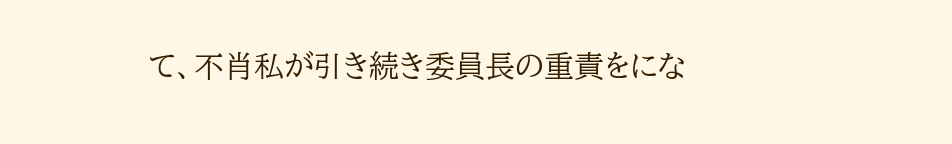て、不肖私が引き続き委員長の重責をにな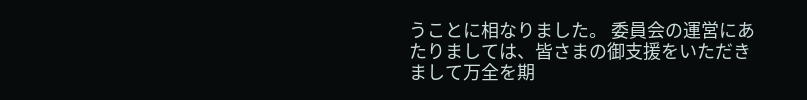うことに相なりました。 委員会の運営にあたりましては、皆さまの御支援をいただきまして万全を期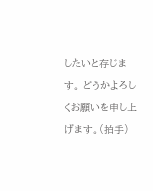したいと存じます。 どうかよろしくお願いを申し上げます。(拍手)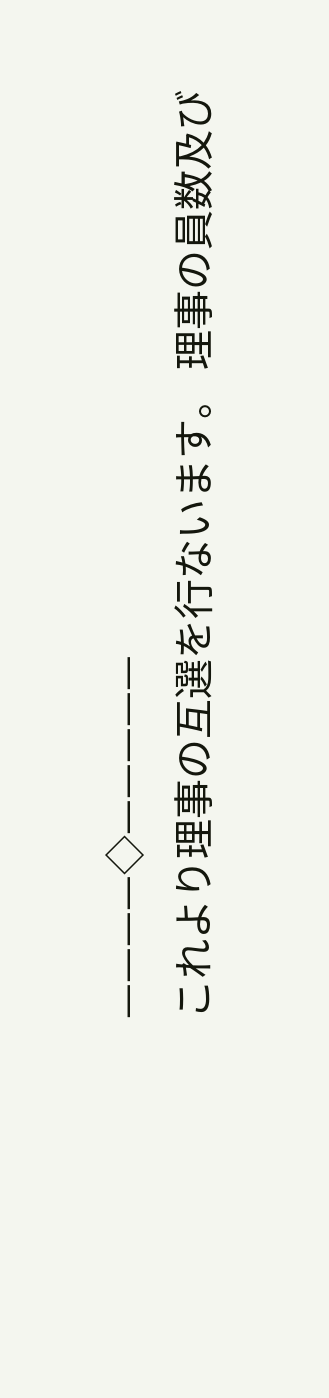————◇—————
これより理事の互選を行ないます。 理事の員数及び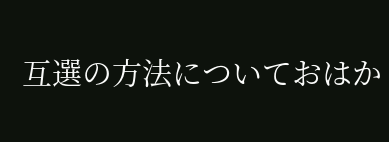互選の方法についておはか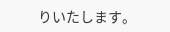りいたします。